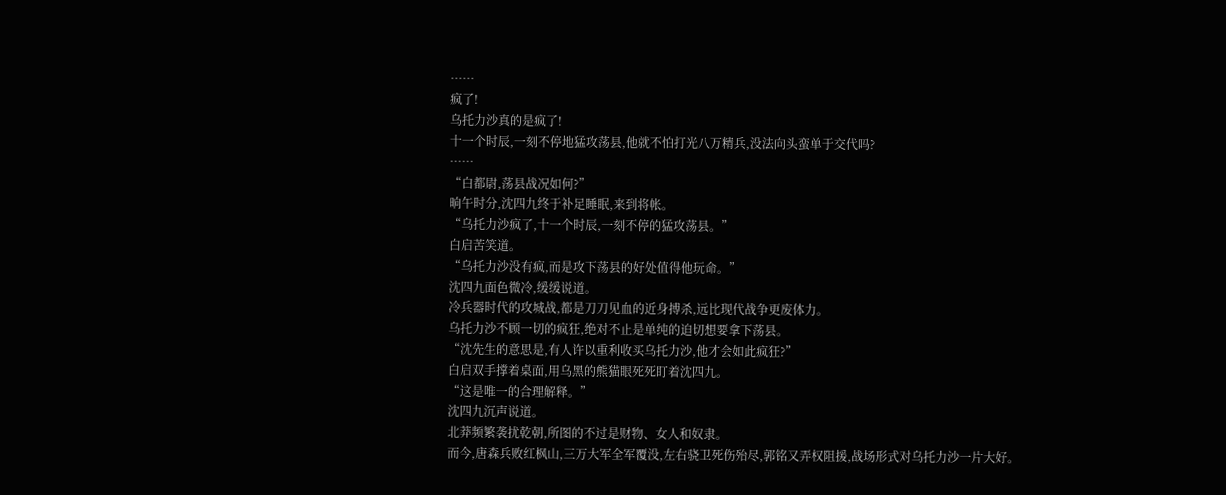……
疯了!
乌托力沙真的是疯了!
十一个时辰,一刻不停地猛攻荡县,他就不怕打光八万精兵,没法向头蛮单于交代吗?
……
“白都尉,荡县战况如何?”
晌午时分,沈四九终于补足睡眠,来到将帐。
“乌托力沙疯了,十一个时辰,一刻不停的猛攻荡县。”
白启苦笑道。
“乌托力沙没有疯,而是攻下荡县的好处值得他玩命。”
沈四九面色微冷,缓缓说道。
冷兵器时代的攻城战,都是刀刀见血的近身搏杀,远比现代战争更废体力。
乌托力沙不顾一切的疯狂,绝对不止是单纯的迫切想要拿下荡县。
“沈先生的意思是,有人许以重利收买乌托力沙,他才会如此疯狂?”
白启双手撑着桌面,用乌黑的熊猫眼死死盯着沈四九。
“这是唯一的合理解释。”
沈四九沉声说道。
北莽频繁袭扰乾朝,所图的不过是财物、女人和奴隶。
而今,唐森兵败红枫山,三万大军全军覆没,左右骁卫死伤殆尽,郭铭又弄权阻援,战场形式对乌托力沙一片大好。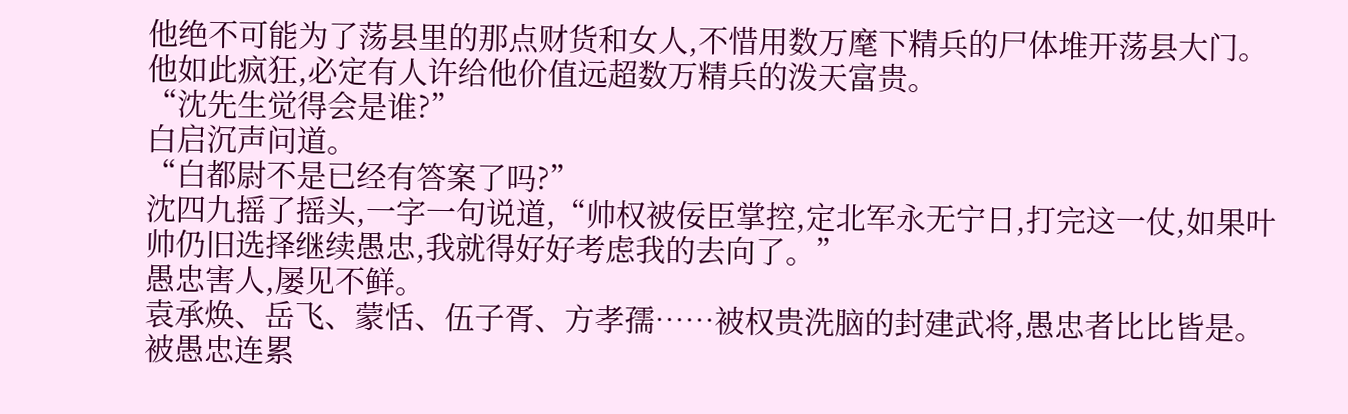他绝不可能为了荡县里的那点财货和女人,不惜用数万麾下精兵的尸体堆开荡县大门。
他如此疯狂,必定有人许给他价值远超数万精兵的泼天富贵。
“沈先生觉得会是谁?”
白启沉声问道。
“白都尉不是已经有答案了吗?”
沈四九摇了摇头,一字一句说道,“帅权被佞臣掌控,定北军永无宁日,打完这一仗,如果叶帅仍旧选择继续愚忠,我就得好好考虑我的去向了。”
愚忠害人,屡见不鲜。
袁承焕、岳飞、蒙恬、伍子胥、方孝孺……被权贵洗脑的封建武将,愚忠者比比皆是。
被愚忠连累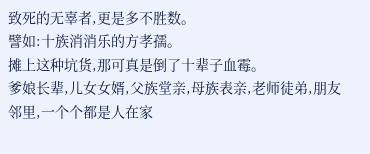致死的无辜者,更是多不胜数。
譬如:十族消消乐的方孝孺。
摊上这种坑货,那可真是倒了十辈子血霉。
爹娘长辈,儿女女婿,父族堂亲,母族表亲,老师徒弟,朋友邻里,一个个都是人在家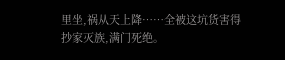里坐,祸从天上降……全被这坑货害得抄家灭族,满门死绝。